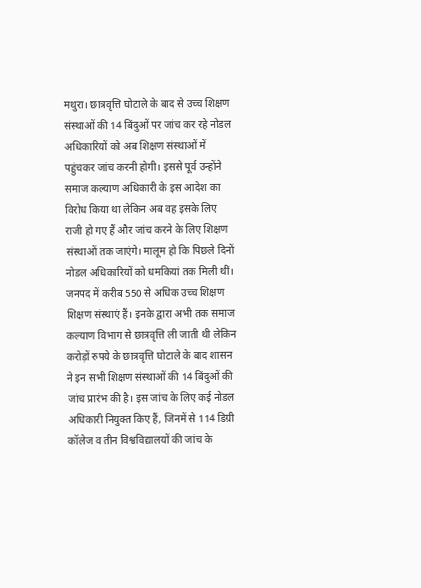मथुरा। छात्रवृत्ति घोटाले के बाद से उच्च शिक्षण संस्थाओं की 14 बिंदुओं पर जांच कर रहे नोडल अधिकारियों को अब शिक्षण संस्थाओं में पहुंचकर जांच करनी होगी। इससे पूर्व उन्होंने समाज कल्याण अधिकारी के इस आदेश का विरोध किया था लेकिन अब वह इसके लिए राजी हो गए हैं और जांच करने के लिए शिक्षण संस्थाओं तक जाएंगे। मालूम हो कि पिछले दिनों नोडल अधिकारियों को धमकियां तक मिली थीं।
जनपद में करीब 550 से अधिक उच्च शिक्षण शिक्षण संस्थाएं हैं। इनके द्वारा अभी तक समाज कल्याण विभाग से छात्रवृत्ति ली जाती थी लेकिन करोड़ों रुपये के छात्रवृत्ति घोटाले के बाद शासन ने इन सभी शिक्षण संस्थाओं की 14 बिंदुओं की जांच प्रारंभ की है। इस जांच के लिए कई नोडल अधिकारी नियुक्त किए हैं, जिनमें से 114 डिग्री कॉलेज व तीन विश्वविद्यालयों की जांच के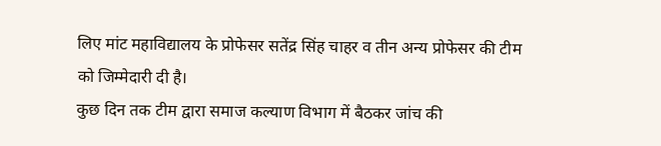लिए मांट महाविद्यालय के प्रोफेसर सतेंद्र सिंह चाहर व तीन अन्य प्रोफेसर की टीम को जिम्मेदारी दी है।
कुछ दिन तक टीम द्वारा समाज कल्याण विभाग में बैठकर जांच की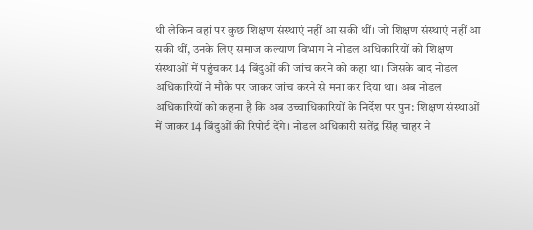थी लेकिन वहां पर कुछ शिक्षण संस्थाएं नहीं आ सकी थीं। जो शिक्षण संस्थाएं नहीं आ सकी थीं, उनके लिए समाज कल्याण विभाग ने नोडल अधिकारियों को शिक्षण संस्थाओं में पहुंचकर 14 बिंदुओं की जांच करने को कहा था। जिसके बाद नोडल अधिकारियों ने मौके पर जाकर जांच करने से मना कर दिया था। अब नोडल अधिकारियों को कहना है कि अब उच्चाधिकारियों के निर्देश पर पुन: शिक्षण संस्थाओं में जाकर 14 बिंदुओं की रिपोर्ट देंगे। नोडल अधिकारी सतेंद्र सिंह चाहर ने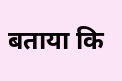बताया कि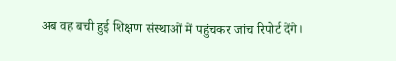अब वह बची हुई शिक्षण संस्थाओं में पहुंचकर जांच रिपोर्ट देंगे।